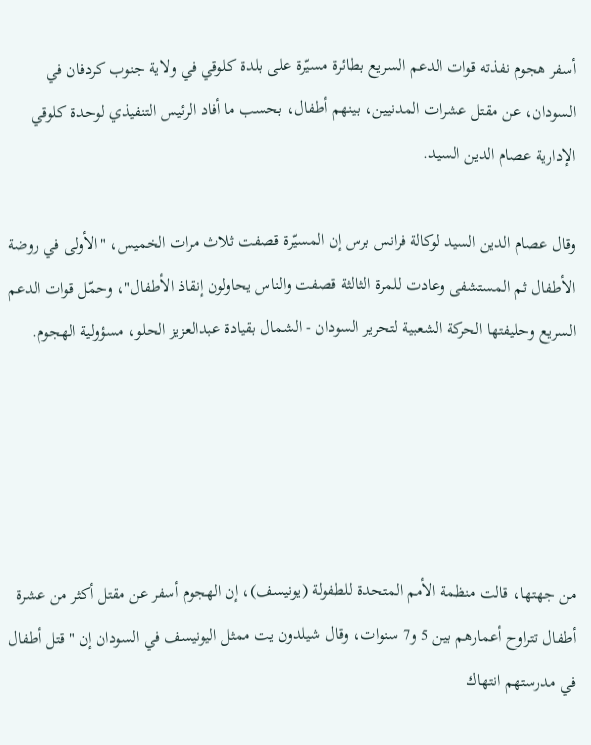أسفر هجوم نفذته قوات الدعم السريع بطائرة مسيّرة على بلدة كلوقي في ولاية جنوب كردفان في السودان، عن مقتل عشرات المدنيين، بينهم أطفال، بحسب ما أفاد الرئيس التنفيذي لوحدة كلوقي الإدارية عصام الدين السيد.

وقال عصام الدين السيد لوكالة فرانس برس إن المسيّرة قصفت ثلاث مرات الخميس، "الأولى في روضة الأطفال ثم المستشفى وعادت للمرة الثالثة قصفت والناس يحاولون إنقاذ الأطفال"، وحمّل قوات الدعم السريع وحليفتها الحركة الشعبية لتحرير السودان - الشمال بقيادة عبدالعزيز الحلو، مسؤولية الهجوم.





من جهتها، قالت منظمة الأمم المتحدة للطفولة (يونيسف)، إن الهجوم أسفر عن مقتل أكثر من عشرة أطفال تتراوح أعمارهم بين 5 و7 سنوات، وقال شيلدون يت ممثل اليونيسف في السودان إن "قتل أطفال في مدرستهم انتهاك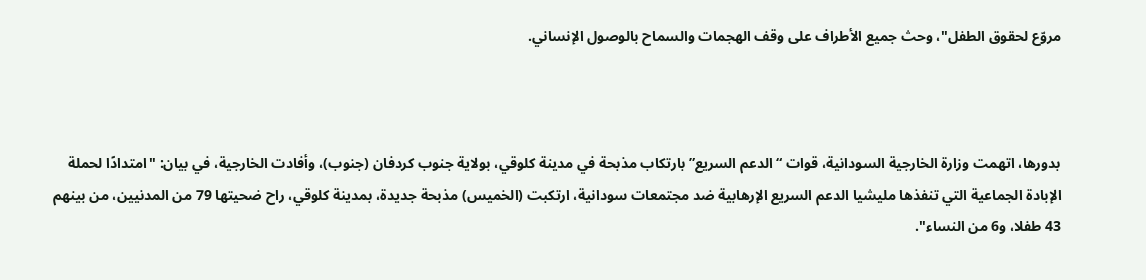مروّع لحقوق الطفل"، وحث جميع الأطراف على وقف الهجمات والسماح بالوصول الإنساني.



بدورها، اتهمت وزارة الخارجية السودانية، قوات “الدعم السريع” بارتكاب مذبحة في مدينة كلوقي، بولاية جنوب كردفان (جنوب)، وأفادت الخارجية، في بيان: "امتدادًا لحملة الإبادة الجماعية التي تنفذها مليشيا الدعم السريع الإرهابية ضد مجتمعات سودانية، ارتكبت (الخميس) مذبحة جديدة، بمدينة كلوقي، راح ضحيتها 79 من المدنيين، من بينهم 43 طفلا، و6 من النساء".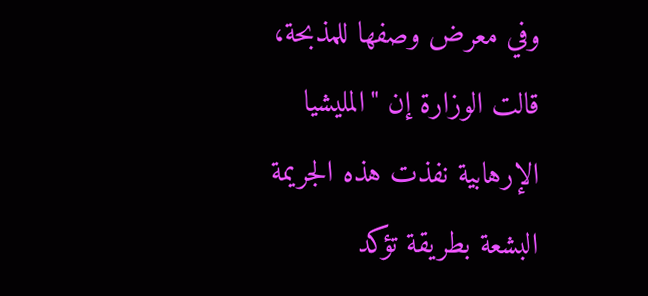وفي معرض وصفها للمذبحة، قالت الوزارة إن "المليشيا الإرهابية نفذت هذه الجريمة البشعة بطريقة تؤكد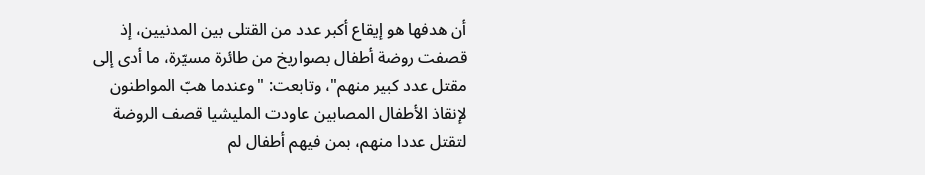أن هدفها هو إيقاع أكبر عدد من القتلى بين المدنيين، إذ قصفت روضة أطفال بصواريخ من طائرة مسيّرة، ما أدى إلى مقتل عدد كبير منهم"، وتابعت: "وعندما هبّ المواطنون لإنقاذ الأطفال المصابين عاودت المليشيا قصف الروضة لتقتل عددا منهم، بمن فيهم أطفال لم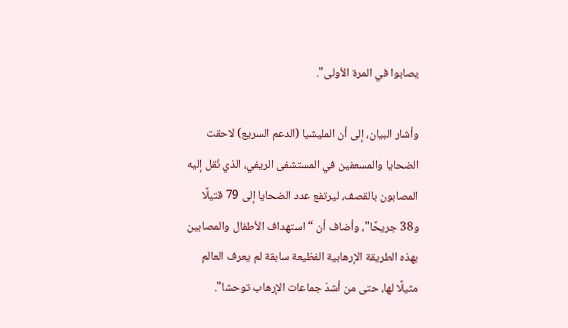يصابوا في المرة الأولى".

وأشار البيان، إلى أن المليشيا (الدعم السريع) لاحقت الضحايا والمسعفين في المستشفى الريفي، الذي نُقل إليه المصابون بالقصف، ليرتفع عدد الضحايا إلى 79 قتيلًا و38 جريحًا"، وأضاف أن “استهداف الأطفال والمصابين بهذه الطريقة الإرهابية الفظيعة سابقة لم يعرف العالم مثيلًا لها، حتى من أشدّ جماعات الإرهاب توحشا".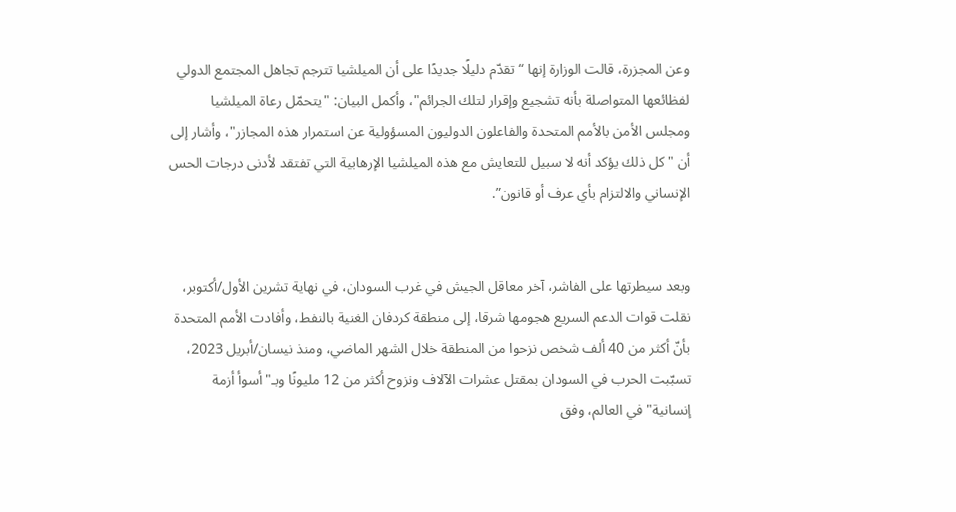وعن المجزرة، قالت الوزارة إنها “تقدّم دليلًا جديدًا على أن الميلشيا تترجم تجاهل المجتمع الدولي لفظائعها المتواصلة بأنه تشجيع وإقرار لتلك الجرائم"، وأكمل البيان: "يتحمّل رعاة الميلشيا ومجلس الأمن بالأمم المتحدة والفاعلون الدوليون المسؤولية عن استمرار هذه المجازر"، وأشار إلى أن "كل ذلك يؤكد أنه لا سبيل للتعايش مع هذه الميلشيا الإرهابية التي تفتقد لأدنى درجات الحس الإنساني والالتزام بأي عرف أو قانون”.


وبعد سيطرتها على الفاشر، آخر معاقل الجيش في غرب السودان، في نهاية تشرين الأول/أكتوبر، نقلت قوات الدعم السريع هجومها شرقا، إلى منطقة كردفان الغنية بالنفط، وأفادت الأمم المتحدة بأنّ أكثر من 40 ألف شخص نزحوا من المنطقة خلال الشهر الماضي، ومنذ نيسان/أبريل 2023، تسبّبت الحرب في السودان بمقتل عشرات الآلاف ونزوح أكثر من 12 مليونًا وبـ"أسوأ أزمة إنسانية" في العالم، وفق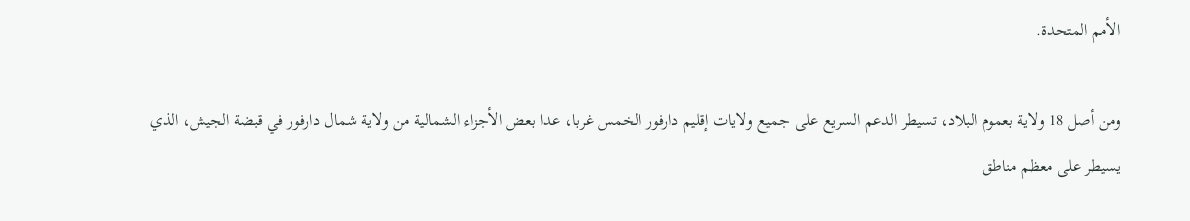الأمم المتحدة.

ومن أصل 18 ولاية بعموم البلاد، تسيطر الدعم السريع على جميع ولايات إقليم دارفور الخمس غربا، عدا بعض الأجزاء الشمالية من ولاية شمال دارفور في قبضة الجيش، الذي يسيطر على معظم مناطق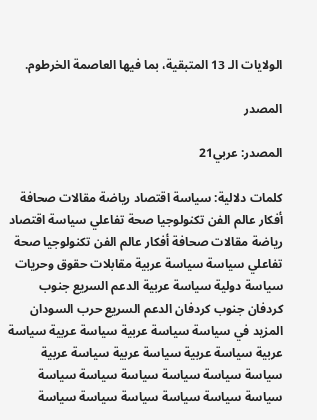الولايات الـ 13 المتبقية، بما فيها العاصمة الخرطوم.

المصدر

المصدر: عربي21

كلمات دلالية: سياسة اقتصاد رياضة مقالات صحافة أفكار عالم الفن تكنولوجيا صحة تفاعلي سياسة اقتصاد رياضة مقالات صحافة أفكار عالم الفن تكنولوجيا صحة تفاعلي سياسة سياسة عربية مقابلات حقوق وحريات سياسة دولية سياسة عربية الدعم السريع جنوب كردفان جنوب كردفان الدعم السريع حرب السودان المزيد في سياسة سياسة عربية سياسة عربية سياسة عربية سياسة عربية سياسة عربية سياسة عربية سياسة سياسة سياسة سياسة سياسة سياسة سياسة سياسة سياسة سياسة سياسة سياسة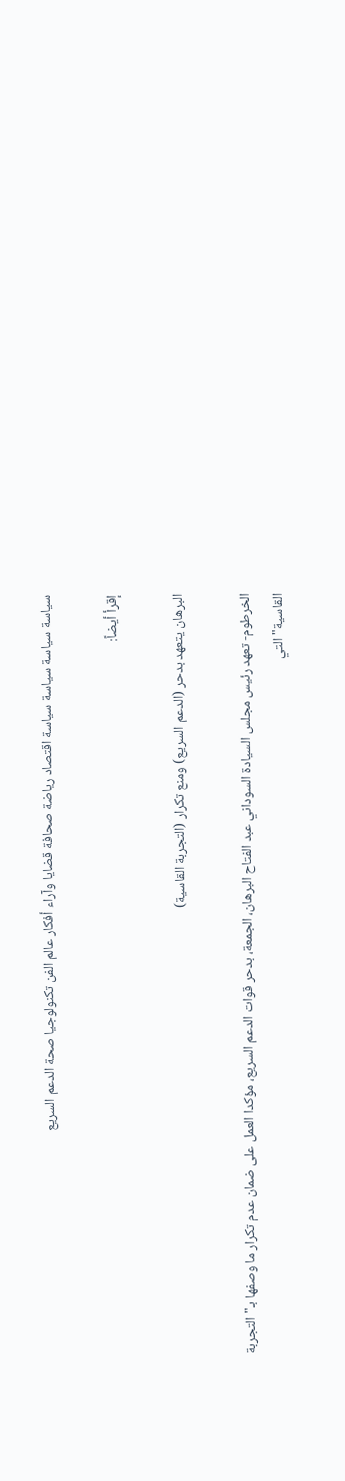سياسة سياسة سياسة سياسة اقتصاد رياضة صحافة قضايا وآراء أفكار عالم الفن تكنولوجيا صحة الدعم السریع

إقرأ أيضاً:

البرهان يتعهد بدحر (الدعم السريع) ومنع تكرار (التجربة القاسية)

الخرطوم- تعهد رئيس مجلس السيادة السوداني عبد الفتاح البرهان، الجمعة، بدحر قوات الدعم السريع، مؤكدا العمل على ضمان عدم تكرار ما وصفها بـ"التجربة القاسية" التي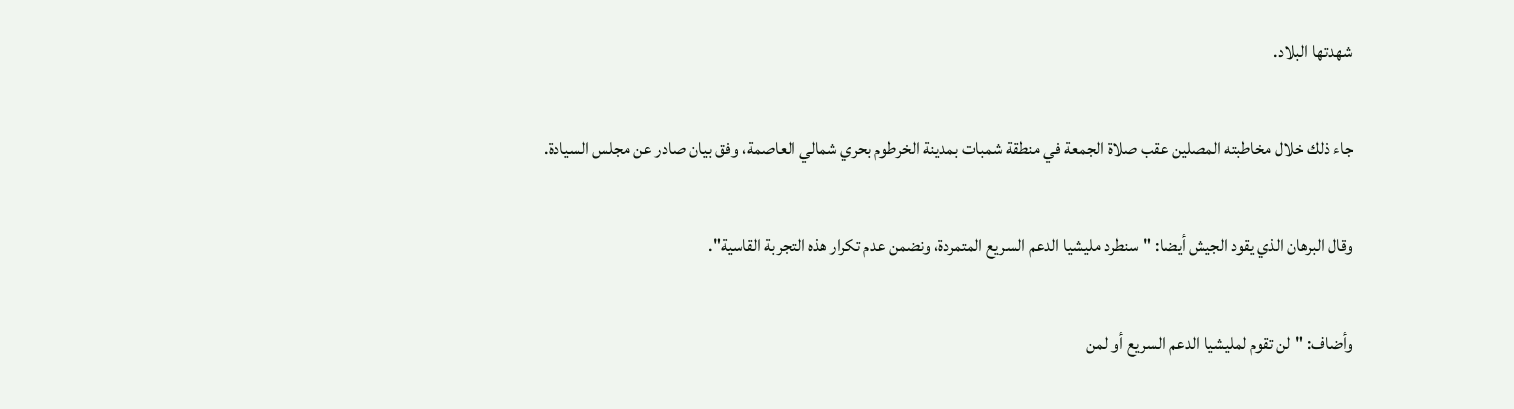شهدتها البلاد.

جاء ذلك خلال مخاطبته المصلين عقب صلاة الجمعة في منطقة شمبات بمدينة الخرطوم بحري شمالي العاصمة، وفق بيان صادر عن مجلس السيادة.

وقال البرهان الذي يقود الجيش أيضا: "سنطرد مليشيا الدعم السريع المتمردة، ونضمن عدم تكرار هذه التجربة القاسية".

وأضاف: "لن تقوم لمليشيا الدعم السريع أو لمن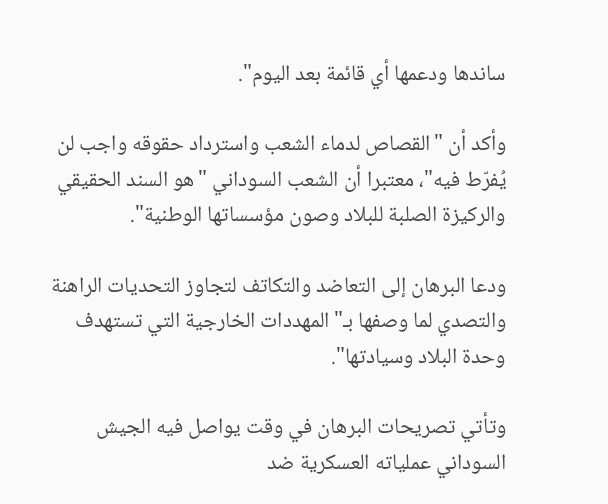ساندها ودعمها أي قائمة بعد اليوم".

وأكد أن "القصاص لدماء الشعب واسترداد حقوقه واجب لن يُفرّط فيه"، معتبرا أن الشعب السوداني "هو السند الحقيقي والركيزة الصلبة للبلاد وصون مؤسساتها الوطنية".

ودعا البرهان إلى التعاضد والتكاتف لتجاوز التحديات الراهنة والتصدي لما وصفها بـ"المهددات الخارجية التي تستهدف وحدة البلاد وسيادتها".

وتأتي تصريحات البرهان في وقت يواصل فيه الجيش السوداني عملياته العسكرية ضد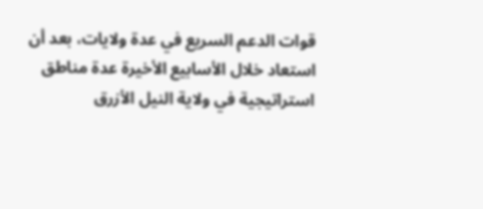قوات الدعم السريع في عدة ولايات، بعد أن استعاد خلال الأسابيع الأخيرة عدة مناطق استراتيجية في ولاية النيل الأزرق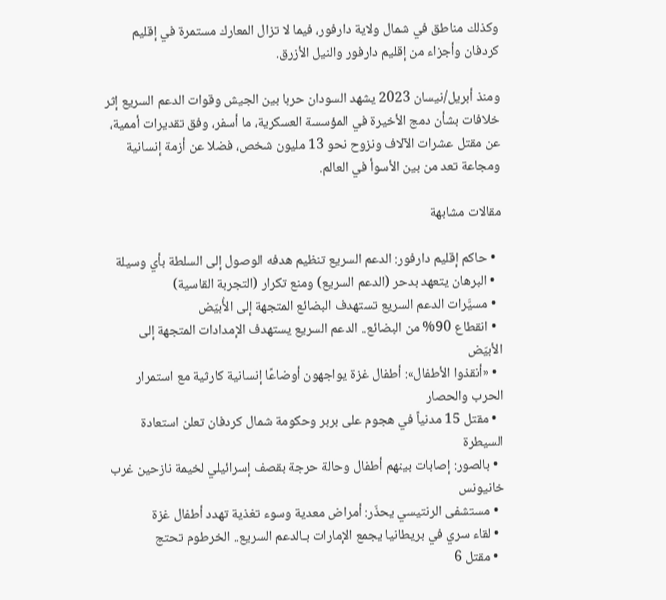وكذلك مناطق في شمال ولاية دارفور، فيما لا تزال المعارك مستمرة في إقليم كردفان وأجزاء من إقليم دارفور والنيل الأزرق.

ومنذ أبريل/نيسان 2023 يشهد السودان حربا بين الجيش وقوات الدعم السريع إثر خلافات بشأن دمج الأخيرة في المؤسسة العسكرية، ما أسفر، وفق تقديرات أممية، عن مقتل عشرات الآلاف ونزوح نحو 13 مليون شخص، فضلا عن أزمة إنسانية ومجاعة تعد من بين الأسوأ في العالم.

مقالات مشابهة

  • حاكم إقليم دارفور: الدعم السريع تنظيم هدفه الوصول إلى السلطة بأي وسيلة
  • البرهان يتعهد بدحر (الدعم السريع) ومنع تكرار (التجربة القاسية)
  • مسيَّرات الدعم السريع تستهدف البضائع المتجهة إلى الأُبيّض
  • انقطاع 90% من البضائع.. الدعم السريع يستهدف الإمدادات المتجهة إلى الأبيّض
  • «أنقذوا الأطفال»: أطفال غزة يواجهون أوضاعًا إنسانية كارثية مع استمرار الحرب والحصار
  • مقتل 15 مدنياً في هجوم على بربر وحكومة شمال كردفان تعلن استعادة السيطرة
  • بالصور: إصابات بينهم أطفال وحالة حرجة بقصف إسرائيلي لخيمة نازحين غرب خانيونس
  • مستشفى الرنتيسي يحذّر: أمراض معدية وسوء تغذية تهدد أطفال غزة
  • لقاء سري في بريطانيا يجمع الإمارات بـالدعم السريع.. الخرطوم تحتج
  • مقتل 6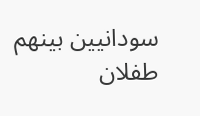سودانيين بينهم طفلان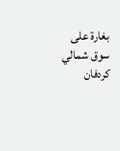بغارة على سوق شمالي كردفان